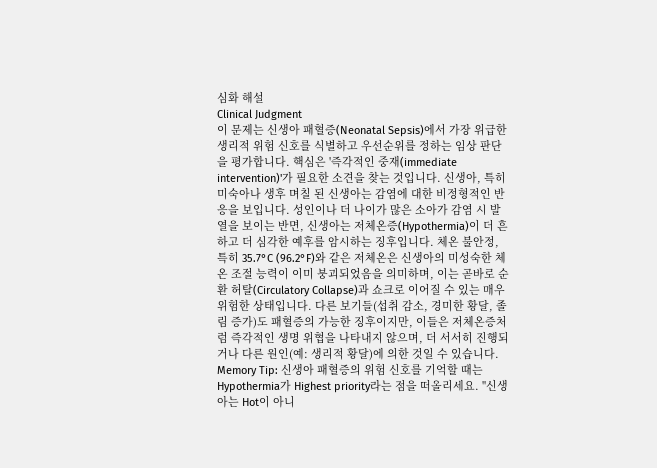심화 해설
Clinical Judgment
이 문제는 신생아 패혈증(Neonatal Sepsis)에서 가장 위급한 생리적 위험 신호를 식별하고 우선순위를 정하는 임상 판단을 평가합니다. 핵심은 '즉각적인 중재(immediate intervention)'가 필요한 소견을 찾는 것입니다. 신생아, 특히 미숙아나 생후 며칠 된 신생아는 감염에 대한 비정형적인 반응을 보입니다. 성인이나 더 나이가 많은 소아가 감염 시 발열을 보이는 반면, 신생아는 저체온증(Hypothermia)이 더 흔하고 더 심각한 예후를 암시하는 징후입니다. 체온 불안정, 특히 35.7°C (96.2°F)와 같은 저체온은 신생아의 미성숙한 체온 조절 능력이 이미 붕괴되었음을 의미하며, 이는 곧바로 순환 허탈(Circulatory Collapse)과 쇼크로 이어질 수 있는 매우 위험한 상태입니다. 다른 보기들(섭취 감소, 경미한 황달, 졸림 증가)도 패혈증의 가능한 징후이지만, 이들은 저체온증처럼 즉각적인 생명 위협을 나타내지 않으며, 더 서서히 진행되거나 다른 원인(예: 생리적 황달)에 의한 것일 수 있습니다.
Memory Tip: 신생아 패혈증의 위험 신호를 기억할 때는 Hypothermia가 Highest priority라는 점을 떠올리세요. "신생아는 Hot이 아니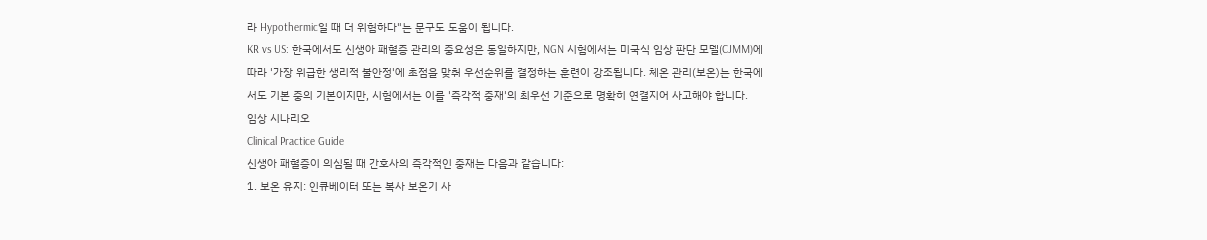라 Hypothermic일 때 더 위험하다"는 문구도 도움이 됩니다.
KR vs US: 한국에서도 신생아 패혈증 관리의 중요성은 동일하지만, NGN 시험에서는 미국식 임상 판단 모델(CJMM)에 따라 '가장 위급한 생리적 불안정'에 초점을 맞춰 우선순위를 결정하는 훈련이 강조됩니다. 체온 관리(보온)는 한국에서도 기본 중의 기본이지만, 시험에서는 이를 '즉각적 중재'의 최우선 기준으로 명확히 연결지어 사고해야 합니다.
임상 시나리오
Clinical Practice Guide
신생아 패혈증이 의심될 때 간호사의 즉각적인 중재는 다음과 같습니다:
1. 보온 유지: 인큐베이터 또는 복사 보온기 사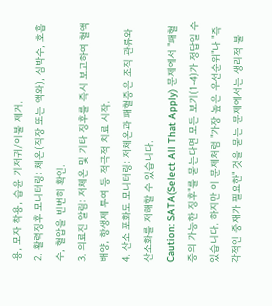용, 모자 착용, 습윤 기저귀/이불 제거.
2. 활력징후 모니터링: 체온(직장 또는 액와), 심박수, 호흡수, 혈압을 빈번히 확인.
3. 의료진 알림: 저체온 및 기타 징후를 즉시 보고하여 혈액 배양, 항생제 투여 등 적극적 치료 시작.
4. 산소 포화도 모니터링: 저체온과 패혈증은 조직 관류와 산소화를 저해할 수 있습니다.
Caution: SATA(Select All That Apply) 문제에서 "패혈증의 가능한 징후"를 묻는다면 모든 보기(1-4)가 정답일 수 있습니다. 하지만 이 문제처럼 "가장 높은 우선순위"나 "즉각적인 중재가 필요한" 것을 묻는 문제에서는 생리적 불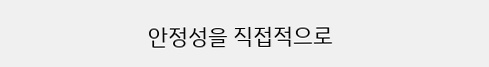안정성을 직접적으로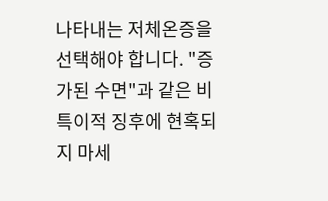나타내는 저체온증을 선택해야 합니다. "증가된 수면"과 같은 비특이적 징후에 현혹되지 마세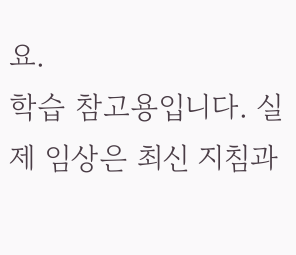요.
학습 참고용입니다. 실제 임상은 최신 지침과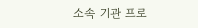소속 기관 프로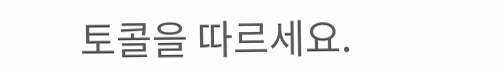토콜을 따르세요.